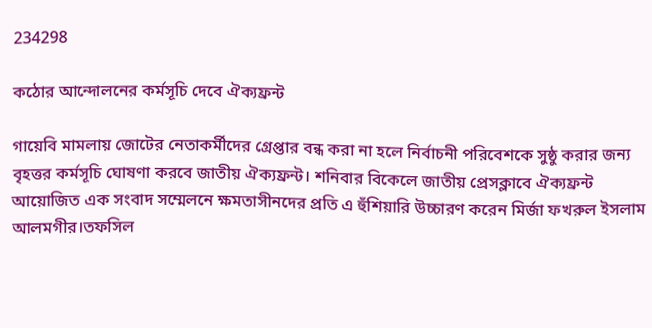234298

কঠোর আন্দোলনের কর্মসূচি দেবে ঐক্যফ্রন্ট

গায়েবি মামলায় জোটের নেতাকর্মীদের গ্রেপ্তার বন্ধ করা না হলে নির্বাচনী পরিবেশকে সুষ্ঠু করার জন্য বৃহত্তর কর্মসূচি ঘোষণা করবে জাতীয় ঐক্যফ্রন্ট। শনিবার বিকেলে জাতীয় প্রেসক্লাবে ঐক্যফ্রন্ট আয়োজিত এক সংবাদ সম্মেলনে ক্ষমতাসীনদের প্রতি এ হুঁশিয়ারি উচ্চারণ করেন মির্জা ফখরুল ইসলাম আলমগীর।তফসিল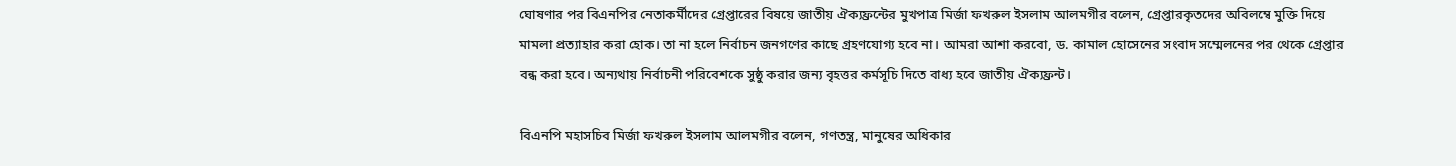ঘোষণার পর বিএনপির নেতাকর্মীদের গ্রেপ্তারের বিষয়ে জাতীয় ঐক্যফ্রন্টের মুখপাত্র মির্জা ফখরুল ইসলাম আলমগীর বলেন, গ্রেপ্তারকৃতদের অবিলম্বে মুক্তি দিয়ে মামলা প্রত্যাহার করা হোক। তা না হলে নির্বাচন জনগণের কাছে গ্রহণযোগ্য হবে না। আমরা আশা করবো, ড. কামাল হোসেনের সংবাদ সম্মেলনের পর থেকে গ্রেপ্তার বন্ধ করা হবে। অন্যথায় নির্বাচনী পরিবেশকে সুষ্ঠু করার জন্য বৃহত্তর কর্মসূচি দিতে বাধ্য হবে জাতীয় ঐক্যফ্রন্ট।

বিএনপি মহাসচিব মির্জা ফখরুল ইসলাম আলমগীর বলেন, গণতন্ত্র, মানুষের অধিকার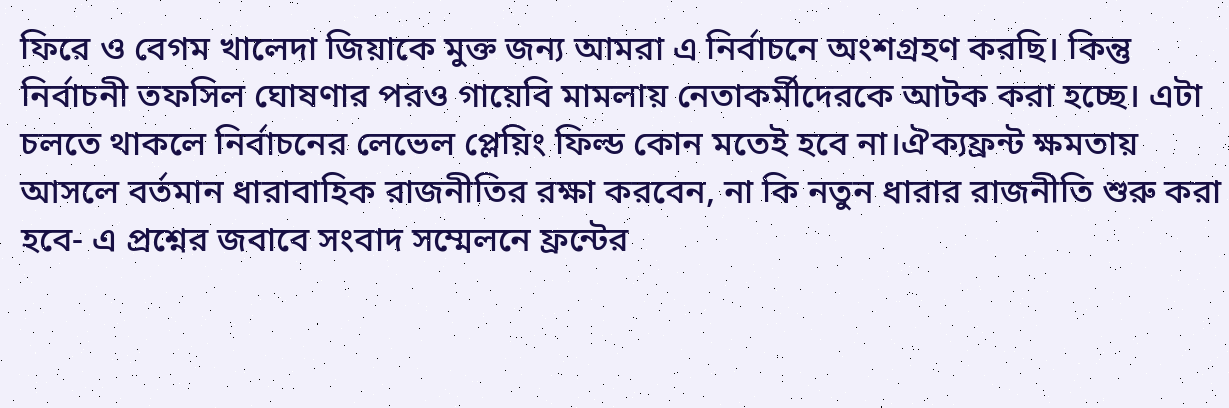ফিরে ও বেগম খালেদা জিয়াকে মুক্ত জন্য আমরা এ নির্বাচনে অংশগ্রহণ করছি। কিন্তু নির্বাচনী তফসিল ঘোষণার পরও গায়েবি মামলায় নেতাকর্মীদেরকে আটক করা হচ্ছে। এটা চলতে থাকলে নির্বাচনের লেভেল প্লেয়িং ফিল্ড কোন মতেই হবে না।ঐক্যফ্রন্ট ক্ষমতায় আসলে বর্তমান ধারাবাহিক রাজনীতির রক্ষা করবেন, না কি নতুন ধারার রাজনীতি শুরু করা হবে- এ প্রশ্নের জবাবে সংবাদ সম্মেলনে ফ্রন্টের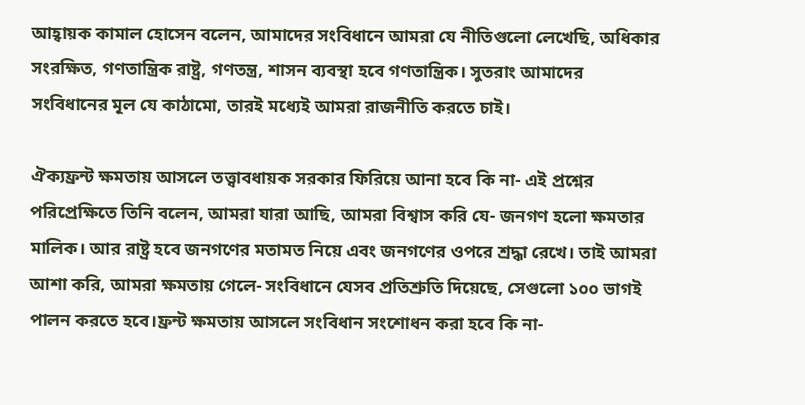আহ্বায়ক কামাল হোসেন বলেন, আমাদের সংবিধানে আমরা যে নীতিগুলো লেখেছি, অধিকার সংরক্ষিত, গণতান্ত্রিক রাষ্ট্র, গণতন্ত্র, শাসন ব্যবস্থা হবে গণতান্ত্রিক। সুতরাং আমাদের সংবিধানের মূল যে কাঠামো, তারই মধ্যেই আমরা রাজনীতি করতে চাই।

ঐক্যফ্রন্ট ক্ষমতায় আসলে তত্ত্বাবধায়ক সরকার ফিরিয়ে আনা হবে কি না- এই প্রশ্নের পরিপ্রেক্ষিতে তিনি বলেন, আমরা যারা আছি, আমরা বিশ্বাস করি যে- জনগণ হলো ক্ষমতার মালিক। আর রাষ্ট্র হবে জনগণের মতামত নিয়ে এবং জনগণের ওপরে শ্রদ্ধা রেখে। তাই আমরা আশা করি, আমরা ক্ষমতায় গেলে- সংবিধানে যেসব প্রতিশ্রুতি দিয়েছে, সেগুলো ১০০ ভাগই পালন করতে হবে।ফ্রন্ট ক্ষমতায় আসলে সংবিধান সংশোধন করা হবে কি না-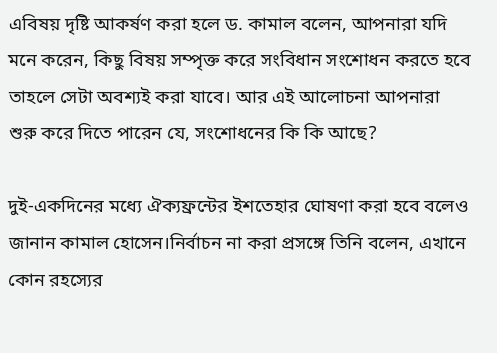এবিষয় দৃষ্টি আকর্ষণ করা হলে ড. কামাল বলেন, আপনারা যদি মনে করেন, কিছু বিষয় সম্পৃক্ত করে সংবিধান সংশোধন করতে হবে তাহলে সেটা অবশ্যই করা যাবে। আর এই আলোচনা আপনারা শুরু করে দিতে পারেন যে, সংশোধনের কি কি আছে?

দুই-একদিনের মধ্যে ঐক্যফ্রন্টের ইশতেহার ঘোষণা করা হবে বলেও জানান কামাল হোসেন।নির্বাচন না করা প্রসঙ্গে তিনি বলেন, এখানে কোন রহস্যের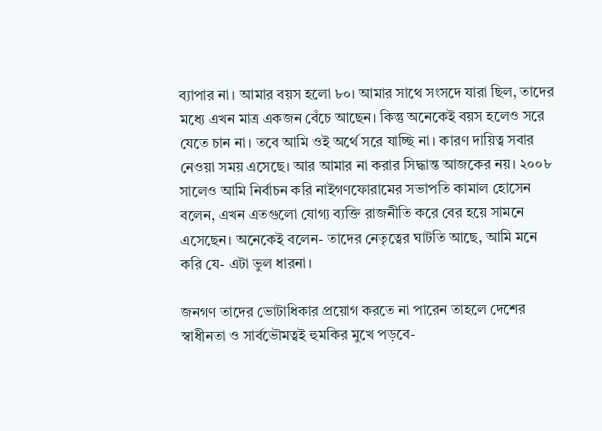ব্যাপার না। আমার বয়স হলো ৮০। আমার সাথে সংসদে যারা ছিল, তাদের মধ্যে এখন মাত্র একজন বেঁচে আছেন। কিন্তু অনেকেই বয়স হলেও সরে যেতে চান না। তবে আমি ওই অর্থে সরে যাচ্ছি না। কারণ দায়িত্ব সবার নেওয়া সময় এসেছে। আর আমার না করার সিদ্ধান্ত আজকের নয়। ২০০৮ সালেও আমি নির্বাচন করি নাইগণফোরামের সভাপতি কামাল হোসেন বলেন, এখন এতগুলো যোগ্য ব্যক্তি রাজনীতি করে বের হয়ে সামনে এসেছেন। অনেকেই বলেন- তাদের নেতৃত্বের ঘাটতি আছে, আমি মনে করি যে- এটা ভুল ধারনা।

জনগণ তাদের ভোটাধিকার প্রয়োগ করতে না পারেন তাহলে দেশের স্বাধীনতা ও সার্বভৌমত্বই হুমকির মুখে পড়বে-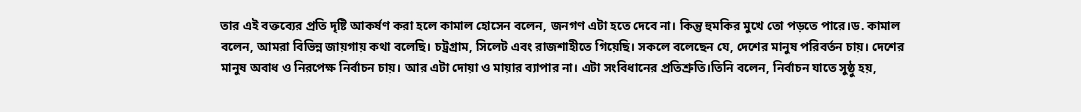তার এই বক্তব্যের প্রতি দৃষ্টি আকর্ষণ করা হলে কামাল হোসেন বলেন, জনগণ এটা হতে দেবে না। কিন্তু হুমকির মুখে তো পড়তে পারে।ড. কামাল বলেন, আমরা বিভিন্ন জায়গায় কথা বলেছি। চট্রগ্রাম, সিলেট এবং রাজশাহীতে গিয়েছি। সকলে বলেছেন যে, দেশের মানুষ পরিবর্তন চায়। দেশের মানুষ অবাধ ও নিরপেক্ষ নির্বাচন চায়। আর এটা দোয়া ও মায়ার ব্যাপার না। এটা সংবিধানের প্রতিশ্রুতি।তিনি বলেন, নির্বাচন যাতে সুষ্ঠু হয়,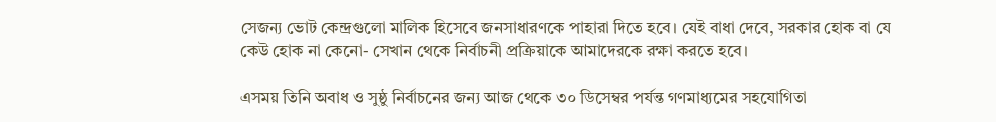সেজন্য ভোট কেন্দ্রগুলো মালিক হিসেবে জনসাধারণকে পাহারা দিতে হবে। যেই বাধা দেবে, সরকার হোক বা যে কেউ হোক না কেনো- সেখান থেকে নির্বাচনী প্রক্রিয়াকে আমাদেরকে রক্ষা করতে হবে।

এসময় তিনি অবাধ ও সুষ্ঠু নির্বাচনের জন্য আজ থেকে ৩০ ডিসেম্বর পর্যন্ত গণমাধ্যমের সহযোগিতা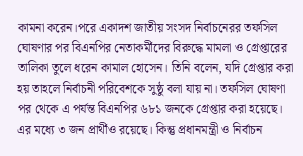কামনা করেন।পরে একাদশ জাতীয় সংসদ নির্বাচনেরর তফসিল ঘোষণার পর বিএনপির নেতাকর্মীদের বিরুদ্ধে মামলা ও গ্রেপ্তারের তালিকা তুলে ধরেন কামাল হোসেন। তিনি বলেন, যদি গ্রেপ্তার করা হয় তাহলে নির্বাচনী পরিবেশকে সুষ্ঠু বলা যায় না। তফসিল ঘোষণা পর থেকে এ পর্যন্ত বিএনপির ৬৮১ জনকে গ্রেপ্তার করা হয়েছে। এর মধ্যে ৩ জন প্রার্থীও রয়েছে। কিন্তু প্রধানমন্ত্রী ও নির্বাচন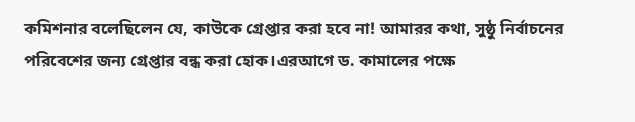কমিশনার বলেছিলেন যে, কাউকে গ্রেপ্তার করা হবে না! আমারর কথা, সুষ্ঠু নির্বাচনের পরিবেশের জন্য গ্রেপ্তার বন্ধ করা হোক।এরআগে ড. কামালের পক্ষে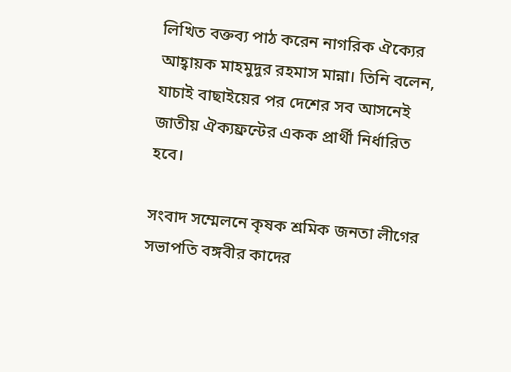লিখিত বক্তব্য পাঠ করেন নাগরিক ঐক্যের আহ্বায়ক মাহমুদুর রহমাস মান্না। তিনি বলেন, যাচাই বাছাইয়ের পর দেশের সব আসনেই জাতীয় ঐক্যফ্রন্টের একক প্রার্থী নির্ধারিত হবে।

সংবাদ সম্মেলনে কৃষক শ্রমিক জনতা লীগের সভাপতি বঙ্গবীর কাদের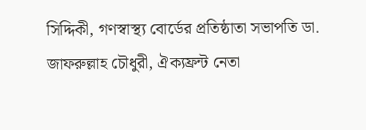সিদ্দিকী, গণস্বাস্থ্য বোর্ডের প্রতিষ্ঠাতা সভাপতি ডা. জাফরুল্লাহ চৌধুরী, ঐক্যফ্রন্ট নেতা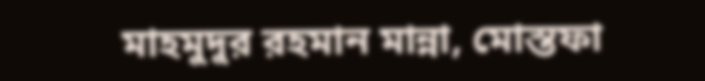মাহমুদুর রহমান মান্না, মোস্তফা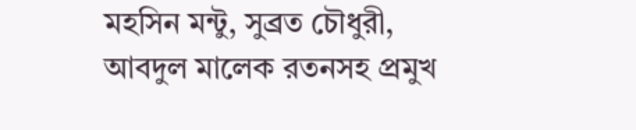মহসিন মন্টু, সুব্রত চৌধুরী, আবদুল মালেক রতনসহ প্রমুখ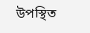উপস্থিত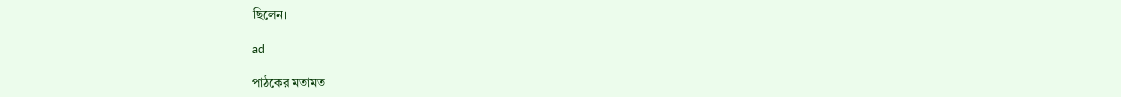ছিলেন।

ad

পাঠকের মতামত